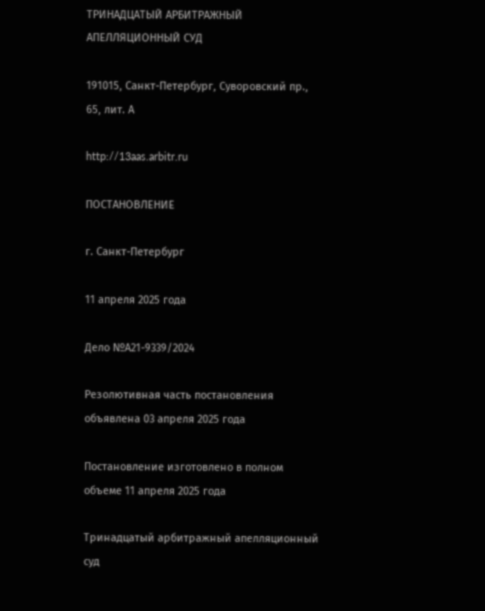ТРИНАДЦАТЫЙ АРБИТРАЖНЫЙ АПЕЛЛЯЦИОННЫЙ СУД

191015, Санкт-Петербург, Суворовский пр., 65, лит. А

http://13aas.arbitr.ru

ПОСТАНОВЛЕНИЕ

г. Санкт-Петербург

11 апреля 2025 года

Дело №А21-9339/2024

Резолютивная часть постановления объявлена 03 апреля 2025 года

Постановление изготовлено в полном объеме 11 апреля 2025 года

Тринадцатый арбитражный апелляционный суд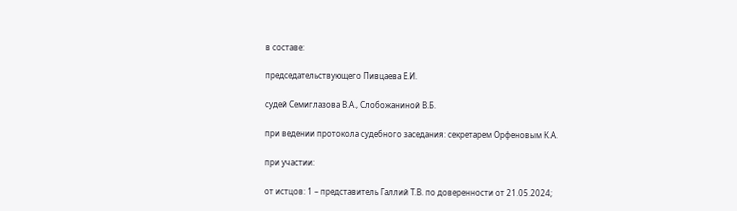в составе:

председательствующего Пивцаева Е.И.

судей Семиглазова В.А., Слобожаниной В.Б.

при ведении протокола судебного заседания: секретарем Орфеновым К.А.

при участии:

от истцов: 1 – представитель Галлий Т.В. по доверенности от 21.05.2024;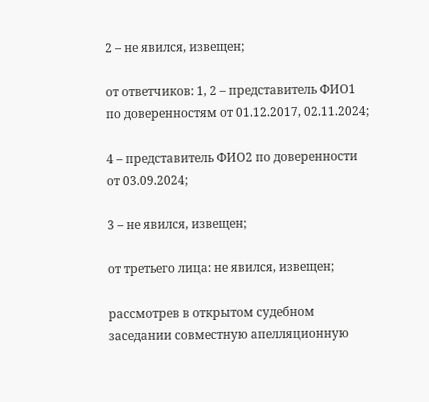2 – не явился, извещен;

от ответчиков: 1, 2 – представитель ФИО1 по доверенностям от 01.12.2017, 02.11.2024;

4 – представитель ФИО2 по доверенности от 03.09.2024;

3 – не явился, извещен;

от третьего лица: не явился, извещен;

рассмотрев в открытом судебном заседании совместную апелляционную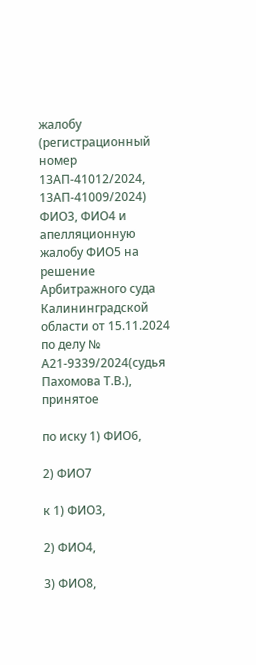жалобу (регистрационный номер 13АП-41012/2024, 13АП-41009/2024) ФИО3, ФИО4 и апелляционную жалобу ФИО5 на решение Арбитражного суда Калининградской области от 15.11.2024 по делу № А21-9339/2024(судья Пахомова Т.В.), принятое

по иску 1) ФИО6,

2) ФИО7

к 1) ФИО3,

2) ФИО4,

3) ФИО8,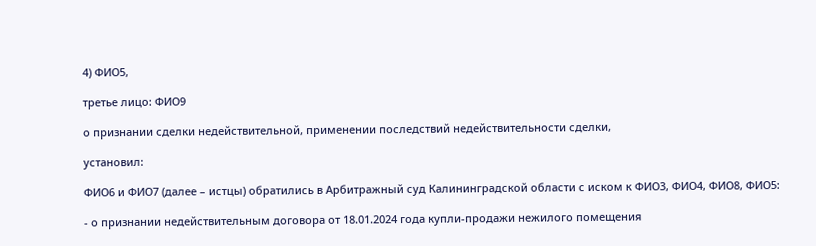4) ФИО5,

третье лицо: ФИО9

о признании сделки недействительной, применении последствий недействительности сделки,

установил:

ФИО6 и ФИО7 (далее – истцы) обратились в Арбитражный суд Калининградской области с иском к ФИО3, ФИО4, ФИО8, ФИО5:

- о признании недействительным договора от 18.01.2024 года купли-продажи нежилого помещения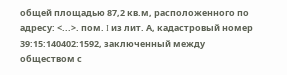общей площадью 87,2 кв.м, расположенного по адресу: <...>. пом. I из лит. А, кадастровый номер 39:15:140402:1592, заключенный между обществом с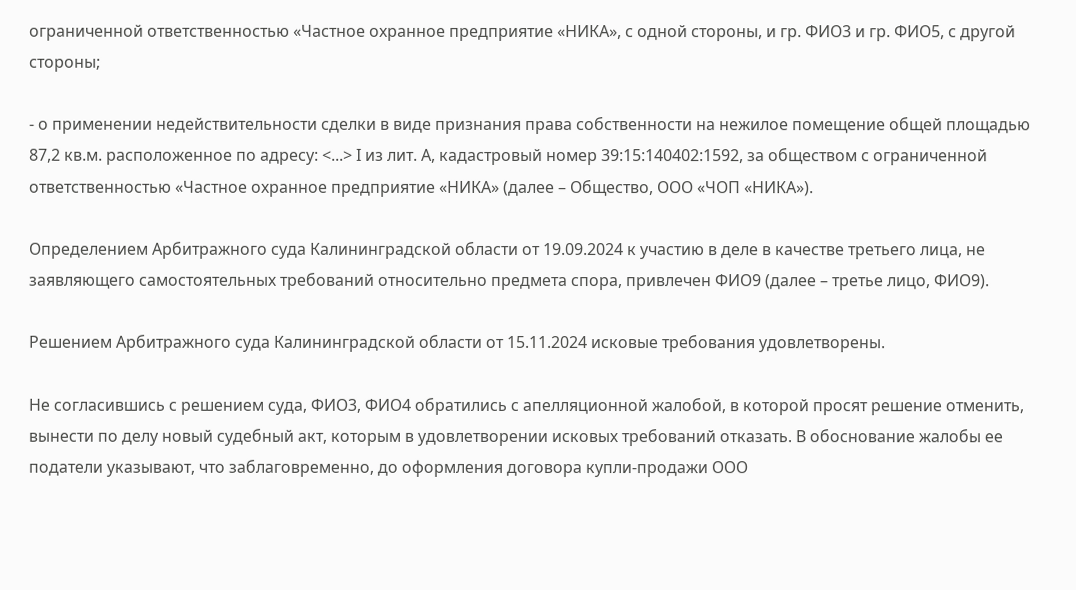ограниченной ответственностью «Частное охранное предприятие «НИКА», с одной стороны, и гр. ФИО3 и гр. ФИО5, с другой стороны;

- о применении недействительности сделки в виде признания права собственности на нежилое помещение общей площадью 87,2 кв.м. расположенное по адресу: <...> I из лит. А, кадастровый номер 39:15:140402:1592, за обществом с ограниченной ответственностью «Частное охранное предприятие «НИКА» (далее – Общество, ООО «ЧОП «НИКА»).

Определением Арбитражного суда Калининградской области от 19.09.2024 к участию в деле в качестве третьего лица, не заявляющего самостоятельных требований относительно предмета спора, привлечен ФИО9 (далее – третье лицо, ФИО9).

Решением Арбитражного суда Калининградской области от 15.11.2024 исковые требования удовлетворены.

Не согласившись с решением суда, ФИО3, ФИО4 обратились с апелляционной жалобой, в которой просят решение отменить, вынести по делу новый судебный акт, которым в удовлетворении исковых требований отказать. В обоснование жалобы ее податели указывают, что заблаговременно, до оформления договора купли-продажи ООО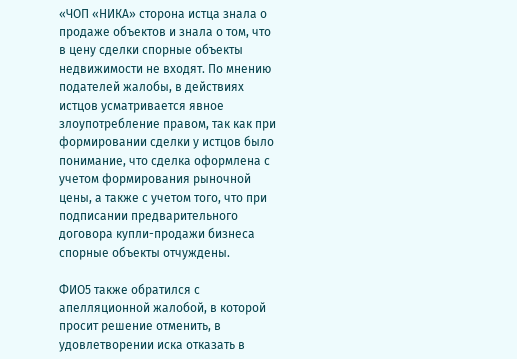«ЧОП «НИКА» сторона истца знала о продаже объектов и знала о том, что в цену сделки спорные объекты недвижимости не входят. По мнению подателей жалобы, в действиях истцов усматривается явное злоупотребление правом, так как при формировании сделки у истцов было понимание, что сделка оформлена с учетом формирования рыночной цены, а также с учетом того, что при подписании предварительного договора купли-продажи бизнеса спорные объекты отчуждены.

ФИО5 также обратился с апелляционной жалобой, в которой просит решение отменить, в удовлетворении иска отказать в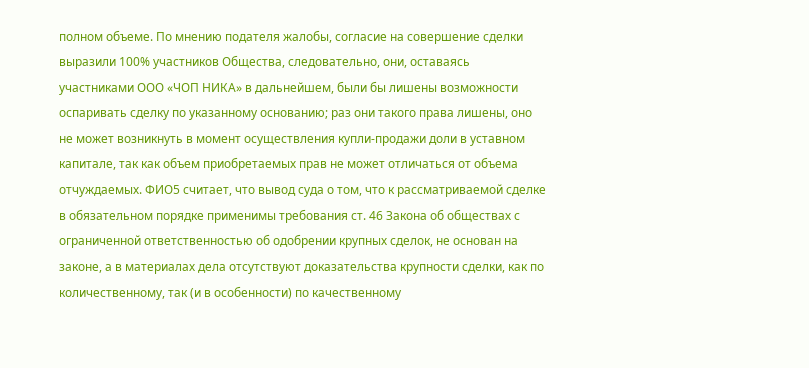полном объеме. По мнению подателя жалобы, согласие на совершение сделки выразили 100% участников Общества, следовательно, они, оставаясь участниками ООО «ЧОП НИКА» в дальнейшем, были бы лишены возможности оспаривать сделку по указанному основанию; раз они такого права лишены, оно не может возникнуть в момент осуществления купли-продажи доли в уставном капитале, так как объем приобретаемых прав не может отличаться от объема отчуждаемых. ФИО5 считает, что вывод суда о том, что к рассматриваемой сделке в обязательном порядке применимы требования ст. 46 Закона об обществах с ограниченной ответственностью об одобрении крупных сделок, не основан на законе, а в материалах дела отсутствуют доказательства крупности сделки, как по количественному, так (и в особенности) по качественному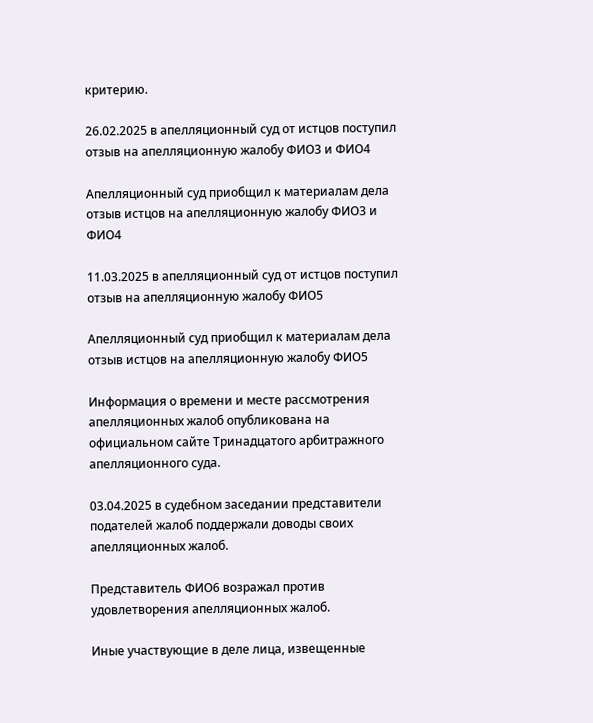критерию.

26.02.2025 в апелляционный суд от истцов поступил отзыв на апелляционную жалобу ФИО3 и ФИО4

Апелляционный суд приобщил к материалам дела отзыв истцов на апелляционную жалобу ФИО3 и ФИО4

11.03.2025 в апелляционный суд от истцов поступил отзыв на апелляционную жалобу ФИО5

Апелляционный суд приобщил к материалам дела отзыв истцов на апелляционную жалобу ФИО5

Информация о времени и месте рассмотрения апелляционных жалоб опубликована на официальном сайте Тринадцатого арбитражного апелляционного суда.

03.04.2025 в судебном заседании представители подателей жалоб поддержали доводы своих апелляционных жалоб.

Представитель ФИО6 возражал против удовлетворения апелляционных жалоб.

Иные участвующие в деле лица, извещенные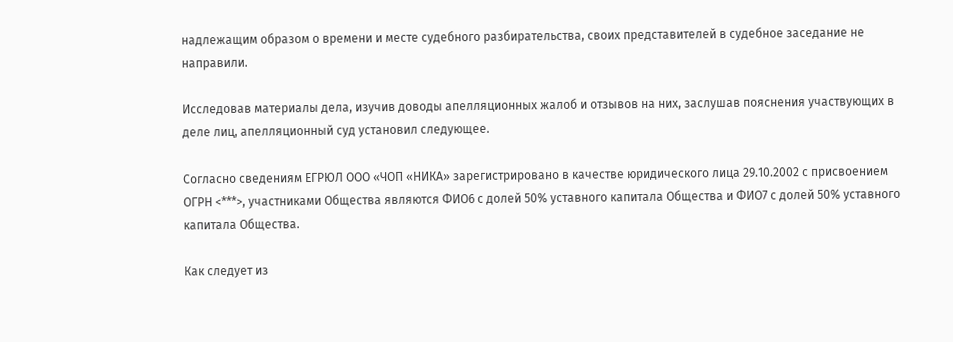надлежащим образом о времени и месте судебного разбирательства, своих представителей в судебное заседание не направили.

Исследовав материалы дела, изучив доводы апелляционных жалоб и отзывов на них, заслушав пояснения участвующих в деле лиц, апелляционный суд установил следующее.

Согласно сведениям ЕГРЮЛ ООО «ЧОП «НИКА» зарегистрировано в качестве юридического лица 29.10.2002 с присвоением ОГРН <***>, участниками Общества являются ФИО6 с долей 50% уставного капитала Общества и ФИО7 с долей 50% уставного капитала Общества.

Как следует из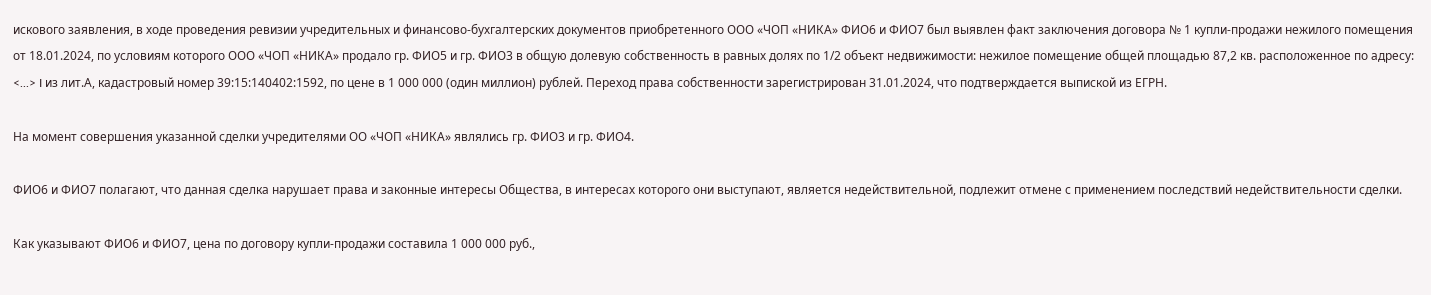искового заявления, в ходе проведения ревизии учредительных и финансово-бухгалтерских документов приобретенного ООО «ЧОП «НИКА» ФИО6 и ФИО7 был выявлен факт заключения договора № 1 купли-продажи нежилого помещения от 18.01.2024, по условиям которого ООО «ЧОП «НИКА» продало гр. ФИО5 и гр. ФИО3 в общую долевую собственность в равных долях по 1/2 объект недвижимости: нежилое помещение общей площадью 87,2 кв. расположенное по адресу: <...> I из лит.А, кадастровый номер 39:15:140402:1592, по цене в 1 000 000 (один миллион) рублей. Переход права собственности зарегистрирован 31.01.2024, что подтверждается выпиской из ЕГРН.

На момент совершения указанной сделки учредителями ОО «ЧОП «НИКА» являлись гр. ФИО3 и гр. ФИО4.

ФИО6 и ФИО7 полагают, что данная сделка нарушает права и законные интересы Общества, в интересах которого они выступают, является недействительной, подлежит отмене с применением последствий недействительности сделки.

Как указывают ФИО6 и ФИО7, цена по договору купли-продажи составила 1 000 000 руб.,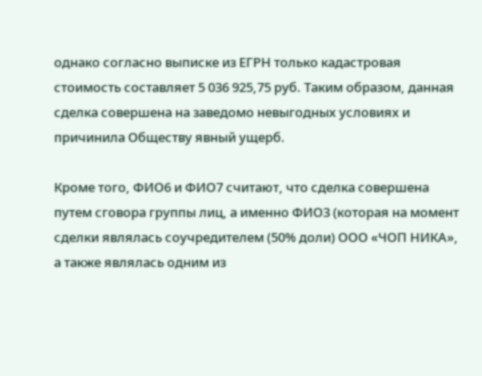однако согласно выписке из ЕГРН только кадастровая стоимость составляет 5 036 925,75 руб. Таким образом, данная сделка совершена на заведомо невыгодных условиях и причинила Обществу явный ущерб.

Кроме того, ФИО6 и ФИО7 считают, что сделка совершена путем сговора группы лиц, а именно ФИО3 (которая на момент сделки являлась соучредителем (50% доли) ООО «ЧОП НИКА», а также являлась одним из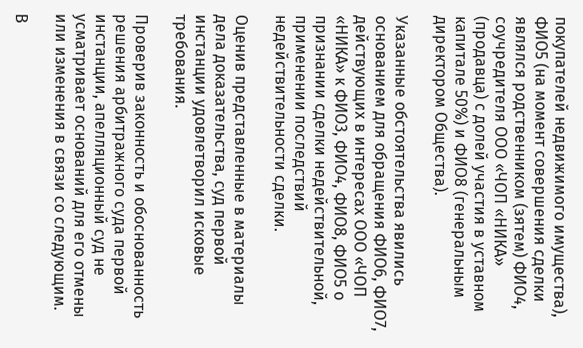покупателей недвижимого имущества), ФИО5 (на момент совершения сделки являлся родственником (зятем) ФИО4, соучредителя ООО «ЧОП «НИКА» (продавца) с долей участия в уставном капитале 50%) и ФИО8 (генеральным директором Общества).

Указанные обстоятельства явились основанием для обращения ФИО6, ФИО7, действующих в интересах ООО «ЧОП «НИКА» к ФИО3, ФИО4, ФИО8, ФИО5 о признании сделки недействительной, применении последствий недействительности сделки.

Оценив представленные в материалы дела доказательства, суд первой инстанции удовлетворил исковые требования.

Проверив законность и обоснованность решения арбитражного суда первой инстанции, апелляционный суд не усматривает оснований для его отмены или изменения в связи со следующим.

В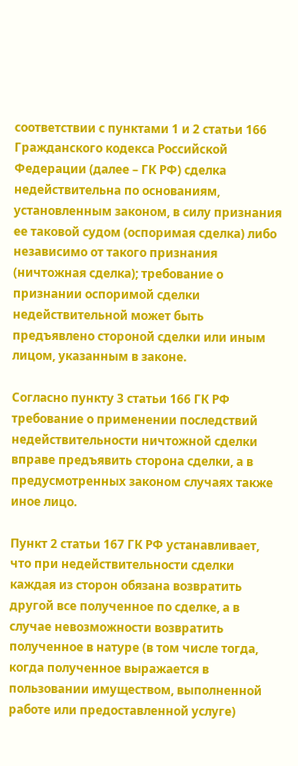соответствии с пунктами 1 и 2 статьи 166 Гражданского кодекса Российской Федерации (далее – ГК РФ) сделка недействительна по основаниям, установленным законом, в силу признания ее таковой судом (оспоримая сделка) либо независимо от такого признания (ничтожная сделка); требование о признании оспоримой сделки недействительной может быть предъявлено стороной сделки или иным лицом, указанным в законе.

Согласно пункту 3 статьи 166 ГК РФ требование о применении последствий недействительности ничтожной сделки вправе предъявить сторона сделки, а в предусмотренных законом случаях также иное лицо.

Пункт 2 статьи 167 ГК РФ устанавливает, что при недействительности сделки каждая из сторон обязана возвратить другой все полученное по сделке, а в случае невозможности возвратить полученное в натуре (в том числе тогда, когда полученное выражается в пользовании имуществом, выполненной работе или предоставленной услуге)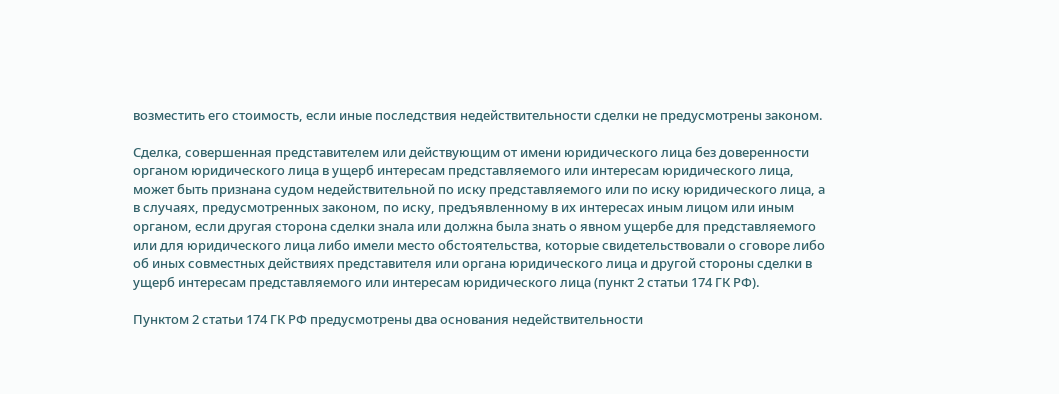возместить его стоимость, если иные последствия недействительности сделки не предусмотрены законом.

Сделка, совершенная представителем или действующим от имени юридического лица без доверенности органом юридического лица в ущерб интересам представляемого или интересам юридического лица, может быть признана судом недействительной по иску представляемого или по иску юридического лица, а в случаях, предусмотренных законом, по иску, предъявленному в их интересах иным лицом или иным органом, если другая сторона сделки знала или должна была знать о явном ущербе для представляемого или для юридического лица либо имели место обстоятельства, которые свидетельствовали о сговоре либо об иных совместных действиях представителя или органа юридического лица и другой стороны сделки в ущерб интересам представляемого или интересам юридического лица (пункт 2 статьи 174 ГК РФ).

Пунктом 2 статьи 174 ГК РФ предусмотрены два основания недействительности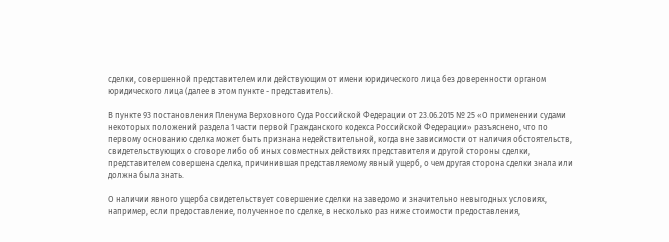сделки, совершенной представителем или действующим от имени юридического лица без доверенности органом юридического лица (далее в этом пункте - представитель).

В пункте 93 постановления Пленума Верховного Суда Российской Федерации от 23.06.2015 № 25 «О применении судами некоторых положений раздела 1 части первой Гражданского кодекса Российской Федерации» разъяснено, что по первому основанию сделка может быть признана недействительной, когда вне зависимости от наличия обстоятельств, свидетельствующих о сговоре либо об иных совместных действиях представителя и другой стороны сделки, представителем совершена сделка, причинившая представляемому явный ущерб, о чем другая сторона сделки знала или должна была знать.

О наличии явного ущерба свидетельствует совершение сделки на заведомо и значительно невыгодных условиях, например, если предоставление, полученное по сделке, в несколько раз ниже стоимости предоставления,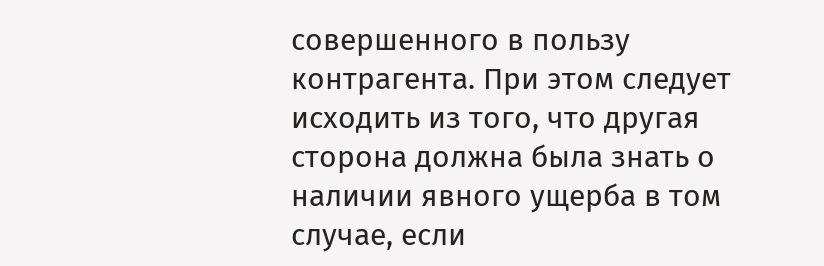совершенного в пользу контрагента. При этом следует исходить из того, что другая сторона должна была знать о наличии явного ущерба в том случае, если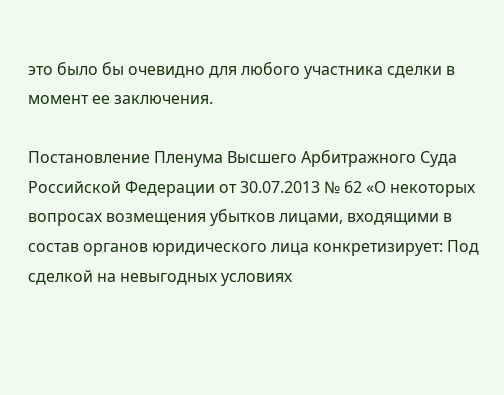это было бы очевидно для любого участника сделки в момент ее заключения.

Постановление Пленума Высшего Арбитражного Суда Российской Федерации от 30.07.2013 № 62 «О некоторых вопросах возмещения убытков лицами, входящими в состав органов юридического лица конкретизирует: Под сделкой на невыгодных условиях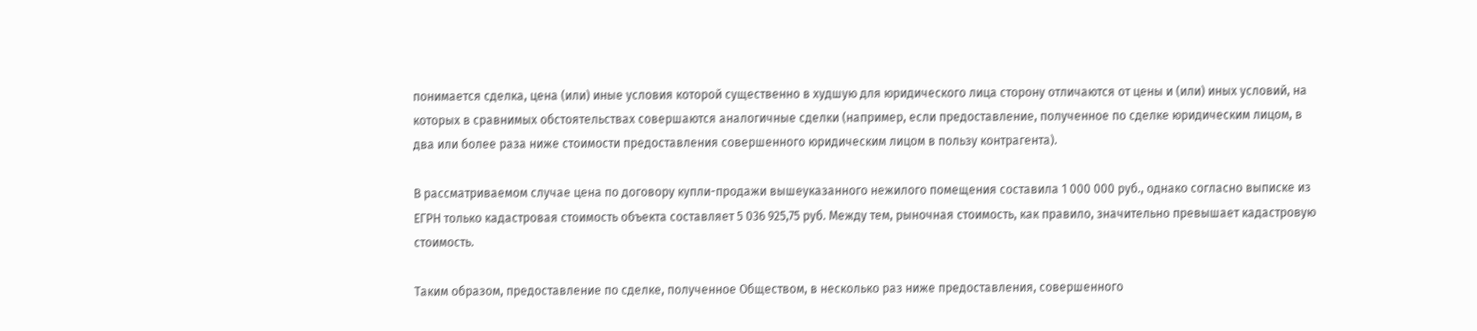понимается сделка, цена (или) иные условия которой существенно в худшую для юридического лица сторону отличаются от цены и (или) иных условий, на которых в сравнимых обстоятельствах совершаются аналогичные сделки (например, если предоставление, полученное по сделке юридическим лицом, в два или более раза ниже стоимости предоставления совершенного юридическим лицом в пользу контрагента).

В рассматриваемом случае цена по договору купли-продажи вышеуказанного нежилого помещения составила 1 000 000 руб., однако согласно выписке из ЕГРН только кадастровая стоимость объекта составляет 5 036 925,75 руб. Между тем, рыночная стоимость, как правило, значительно превышает кадастровую стоимость.

Таким образом, предоставление по сделке, полученное Обществом, в несколько раз ниже предоставления, совершенного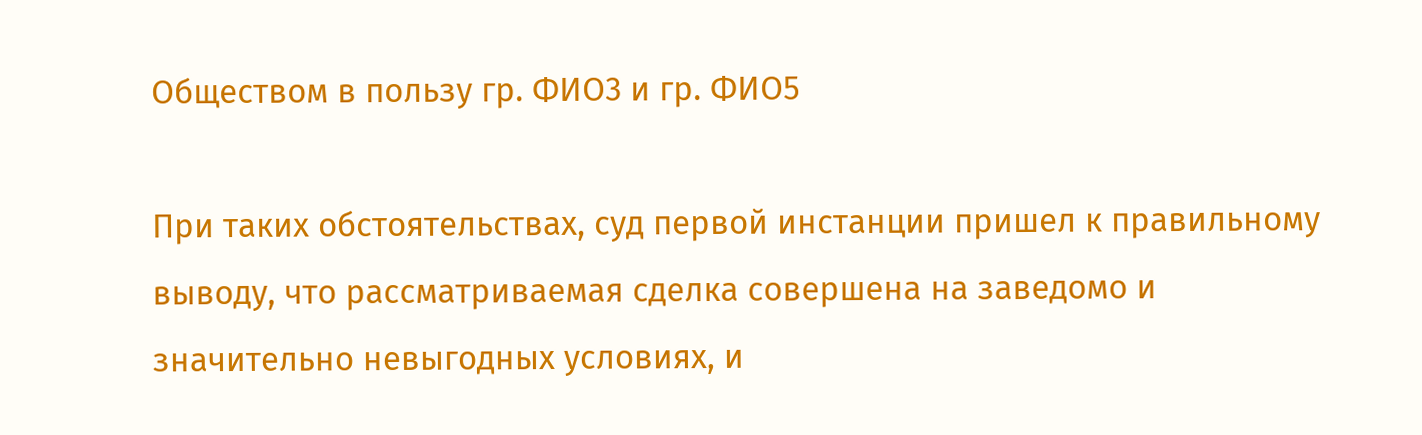Обществом в пользу гр. ФИО3 и гр. ФИО5

При таких обстоятельствах, суд первой инстанции пришел к правильному выводу, что рассматриваемая сделка совершена на заведомо и значительно невыгодных условиях, и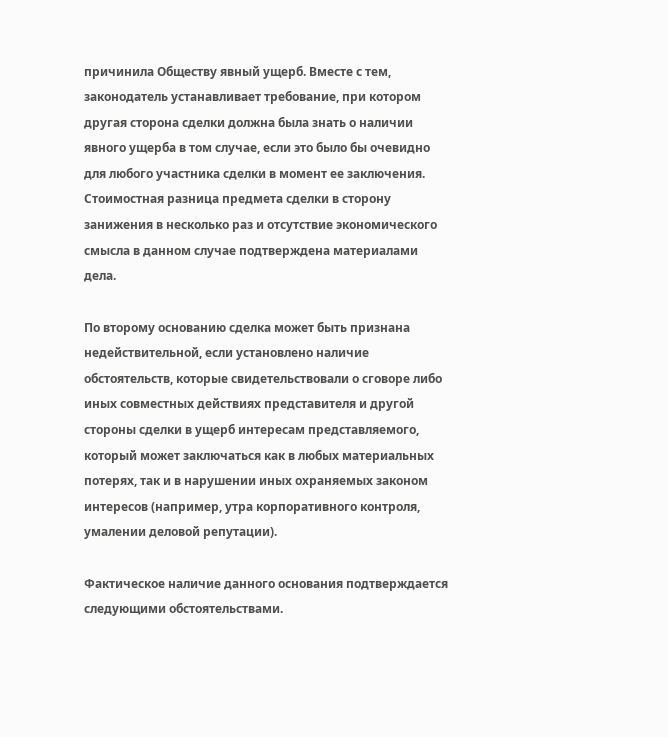причинила Обществу явный ущерб. Вместе с тем, законодатель устанавливает требование, при котором другая сторона сделки должна была знать о наличии явного ущерба в том случае, если это было бы очевидно для любого участника сделки в момент ее заключения. Стоимостная разница предмета сделки в сторону занижения в несколько раз и отсутствие экономического смысла в данном случае подтверждена материалами дела.

По второму основанию сделка может быть признана недействительной, если установлено наличие обстоятельств, которые свидетельствовали о сговоре либо иных совместных действиях представителя и другой стороны сделки в ущерб интересам представляемого, который может заключаться как в любых материальных потерях, так и в нарушении иных охраняемых законом интересов (например, утра корпоративного контроля, умалении деловой репутации).

Фактическое наличие данного основания подтверждается следующими обстоятельствами.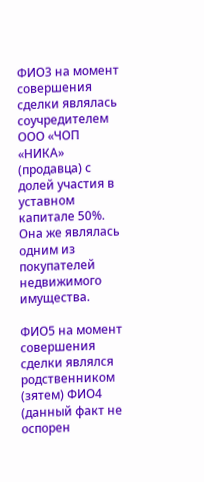ФИО3 на момент совершения сделки являлась соучредителем ООО «ЧОП «НИКА» (продавца) с долей участия в уставном капитале 50%. Она же являлась одним из покупателей недвижимого имущества.

ФИО5 на момент совершения сделки являлся родственником (зятем) ФИО4 (данный факт не оспорен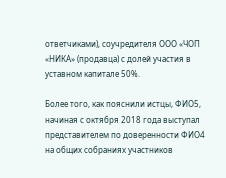ответчиками), соучредителя ООО «ЧОП «НИКА» (продавца) с долей участия в уставном капитале 50%.

Более того, как пояснили истцы, ФИО5, начиная с октября 2018 года выступал представителем по доверенности ФИО4 на общих собраниях участников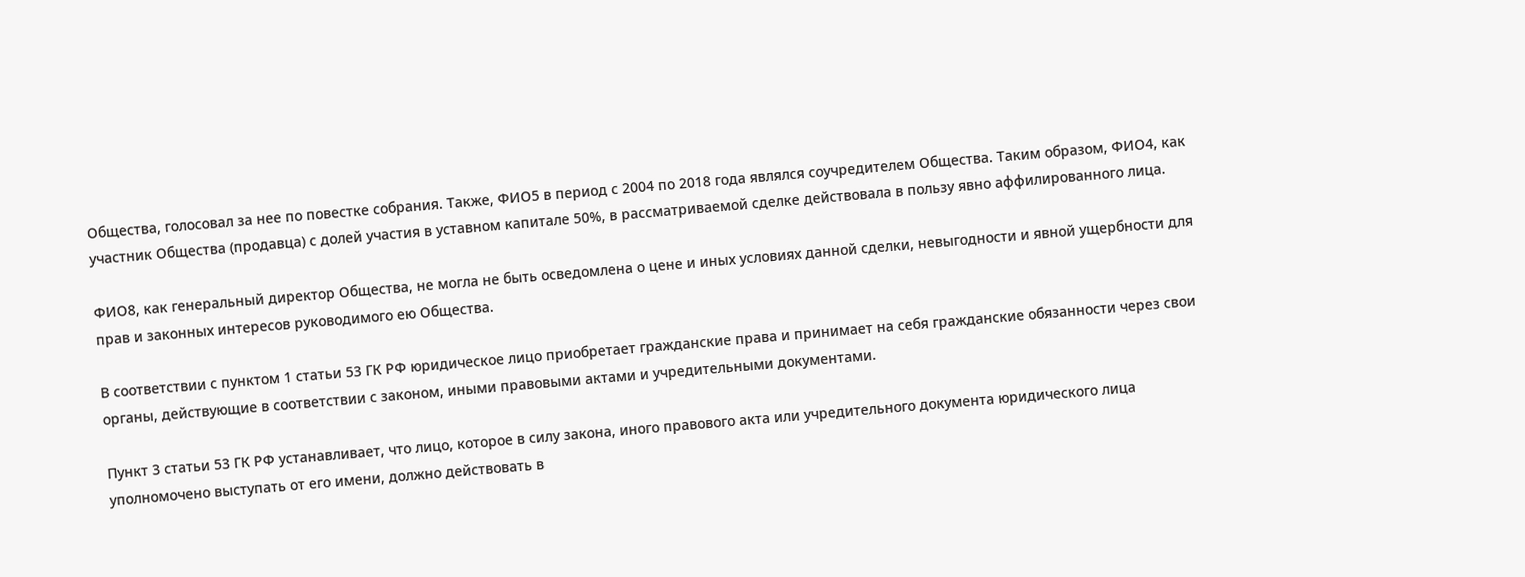Общества, голосовал за нее по повестке собрания. Также, ФИО5 в период с 2004 по 2018 года являлся соучредителем Общества. Таким образом, ФИО4, как участник Общества (продавца) с долей участия в уставном капитале 50%, в рассматриваемой сделке действовала в пользу явно аффилированного лица.

ФИО8, как генеральный директор Общества, не могла не быть осведомлена о цене и иных условиях данной сделки, невыгодности и явной ущербности для прав и законных интересов руководимого ею Общества.

В соответствии с пунктом 1 статьи 53 ГК РФ юридическое лицо приобретает гражданские права и принимает на себя гражданские обязанности через свои органы, действующие в соответствии с законом, иными правовыми актами и учредительными документами.

Пункт 3 статьи 53 ГК РФ устанавливает, что лицо, которое в силу закона, иного правового акта или учредительного документа юридического лица уполномочено выступать от его имени, должно действовать в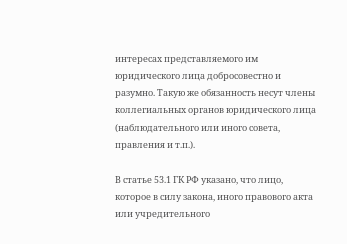интересах представляемого им юридического лица добросовестно и разумно. Такую же обязанность несут члены коллегиальных органов юридического лица (наблюдательного или иного совета, правления и т.п.).

В статье 53.1 ГК РФ указано, что лицо, которое в силу закона, иного правового акта или учредительного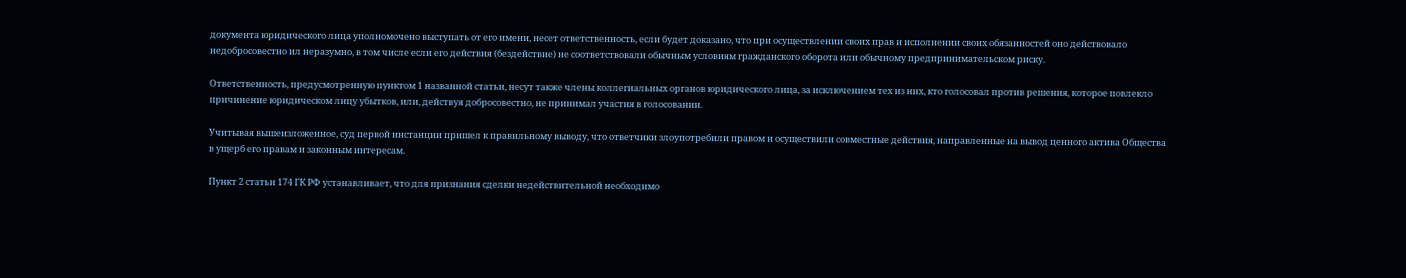документа юридического лица уполномочено выступать от его имени, несет ответственность, если будет доказано, что при осуществлении своих прав и исполнении своих обязанностей оно действовало недобросовестно ил неразумно, в том числе если его действия (бездействие) не соответствовали обычным условиям гражданского оборота или обычному предпринимательском риску.

Ответственность, предусмотренную пунктом 1 названной статьи, несут также члены коллегиальных органов юридического лица, за исключением тех из них, кто голосовал против решения, которое повлекло причинение юридическом лицу убытков, или, действуя добросовестно, не принимал участия в голосовании.

Учитывая вышеизложенное, суд первой инстанции пришел к правильному выводу, что ответчики злоупотребили правом и осуществили совместные действия, направленные на вывод ценного актива Общества в ущерб его правам и законным интересам.

Пункт 2 статьи 174 ГК РФ устанавливает, что для признания сделки недействительной необходимо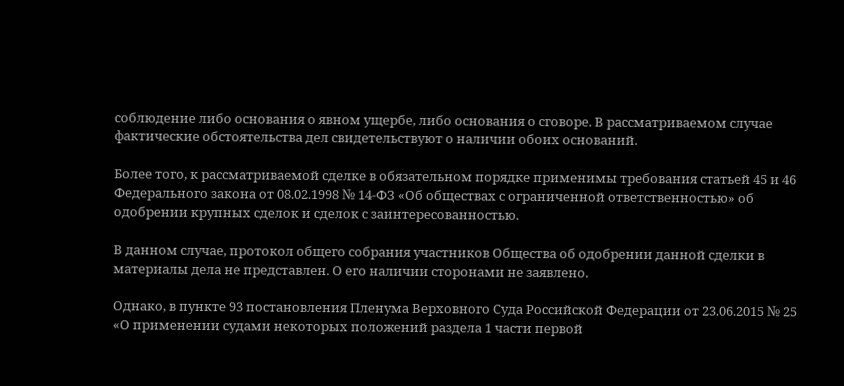соблюдение либо основания о явном ущербе, либо основания о сговоре. В рассматриваемом случае фактические обстоятельства дел свидетельствуют о наличии обоих оснований.

Более того, к рассматриваемой сделке в обязательном порядке применимы требования статьей 45 и 46 Федерального закона от 08.02.1998 № 14-ФЗ «Об обществах с ограниченной ответственностью» об одобрении крупных сделок и сделок с заинтересованностью.

В данном случае, протокол общего собрания участников Общества об одобрении данной сделки в материалы дела не представлен. О его наличии сторонами не заявлено.

Однако, в пункте 93 постановления Пленума Верховного Суда Российской Федерации от 23.06.2015 № 25 «О применении судами некоторых положений раздела 1 части первой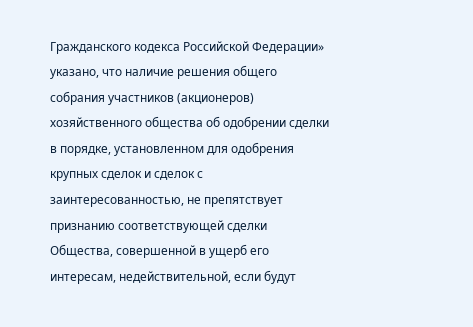Гражданского кодекса Российской Федерации» указано, что наличие решения общего собрания участников (акционеров) хозяйственного общества об одобрении сделки в порядке, установленном для одобрения крупных сделок и сделок с заинтересованностью, не препятствует признанию соответствующей сделки Общества, совершенной в ущерб его интересам, недействительной, если будут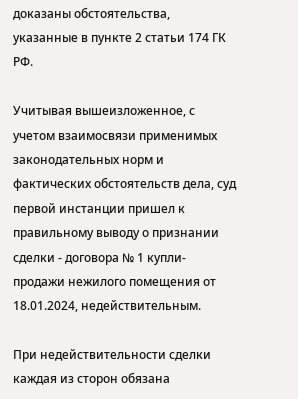доказаны обстоятельства, указанные в пункте 2 статьи 174 ГК РФ.

Учитывая вышеизложенное, с учетом взаимосвязи применимых законодательных норм и фактических обстоятельств дела, суд первой инстанции пришел к правильному выводу о признании сделки - договора № 1 купли-продажи нежилого помещения от 18.01.2024, недействительным.

При недействительности сделки каждая из сторон обязана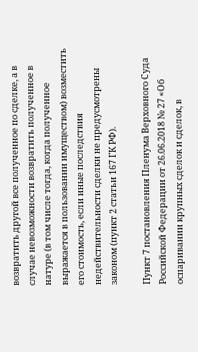возвратить другой все полученное по сделке, а в случае невозможности возвратить полученное в натуре (в том числе тогда, когда полученное выражается в пользовании имуществом) возместить его стоимость, если иные последствия недействительности сделки не предусмотрены законом (пункт 2 статьи 167 ГК РФ).

Пункт 7 постановления Пленума Верховного Суда Российской Федерации от 26.06.2018 № 27 «Об оспаривании крупных сделок и сделок, в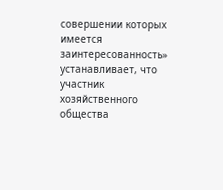совершении которых имеется заинтересованность» устанавливает, что участник хозяйственного общества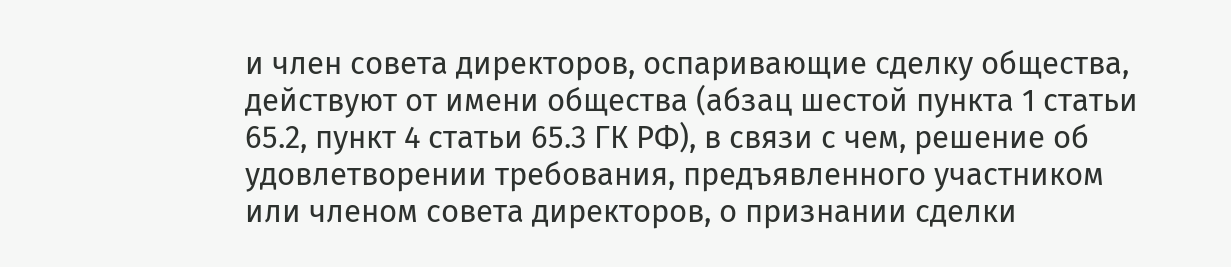и член совета директоров, оспаривающие сделку общества, действуют от имени общества (абзац шестой пункта 1 статьи 65.2, пункт 4 статьи 65.3 ГК РФ), в связи с чем, решение об удовлетворении требования, предъявленного участником или членом совета директоров, о признании сделки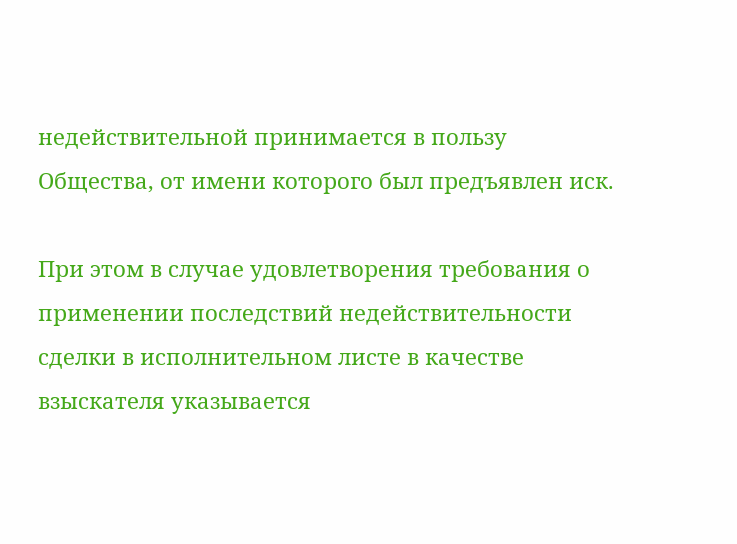недействительной принимается в пользу Общества, от имени которого был предъявлен иск.

При этом в случае удовлетворения требования о применении последствий недействительности сделки в исполнительном листе в качестве взыскателя указывается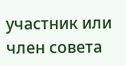участник или член совета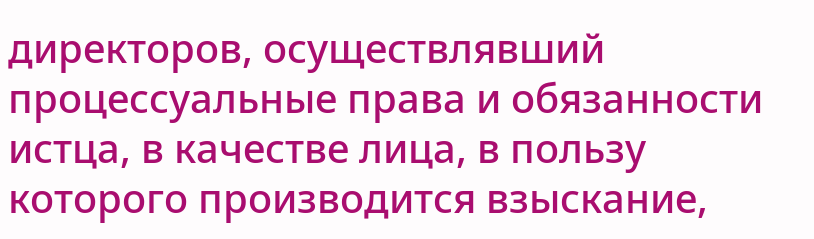директоров, осуществлявший процессуальные права и обязанности истца, в качестве лица, в пользу которого производится взыскание,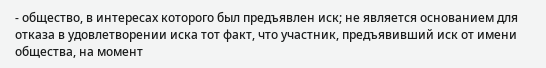- общество, в интересах которого был предъявлен иск; не является основанием для отказа в удовлетворении иска тот факт, что участник, предъявивший иск от имени общества, на момент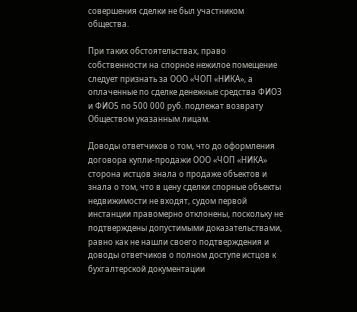совершения сделки не был участником общества.

При таких обстоятельствах, право собственности на спорное нежилое помещение следует признать за ООО «ЧОП «НИКА», а оплаченные по сделке денежные средства ФИО3 и ФИО5 по 500 000 руб. подлежат возврату Обществом указанным лицам.

Доводы ответчиков о том, что до оформления договора купли-продажи ООО «ЧОП «НИКА» сторона истцов знала о продаже объектов и знала о том, что в цену сделки спорные объекты недвижимости не входят, судом первой инстанции правомерно отклонены, поскольку не подтверждены допустимыми доказательствами, равно как не нашли своего подтверждения и доводы ответчиков о полном доступе истцов к бухгалтерской документации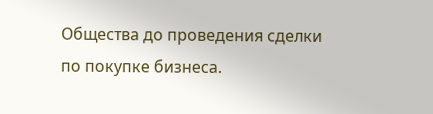Общества до проведения сделки по покупке бизнеса.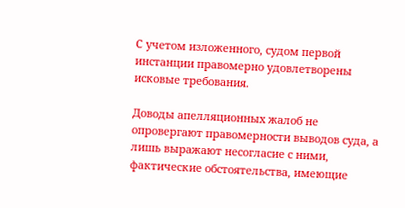С учетом изложенного, судом первой инстанции правомерно удовлетворены исковые требования.

Доводы апелляционных жалоб не опровергают правомерности выводов суда, а лишь выражают несогласие с ними, фактические обстоятельства, имеющие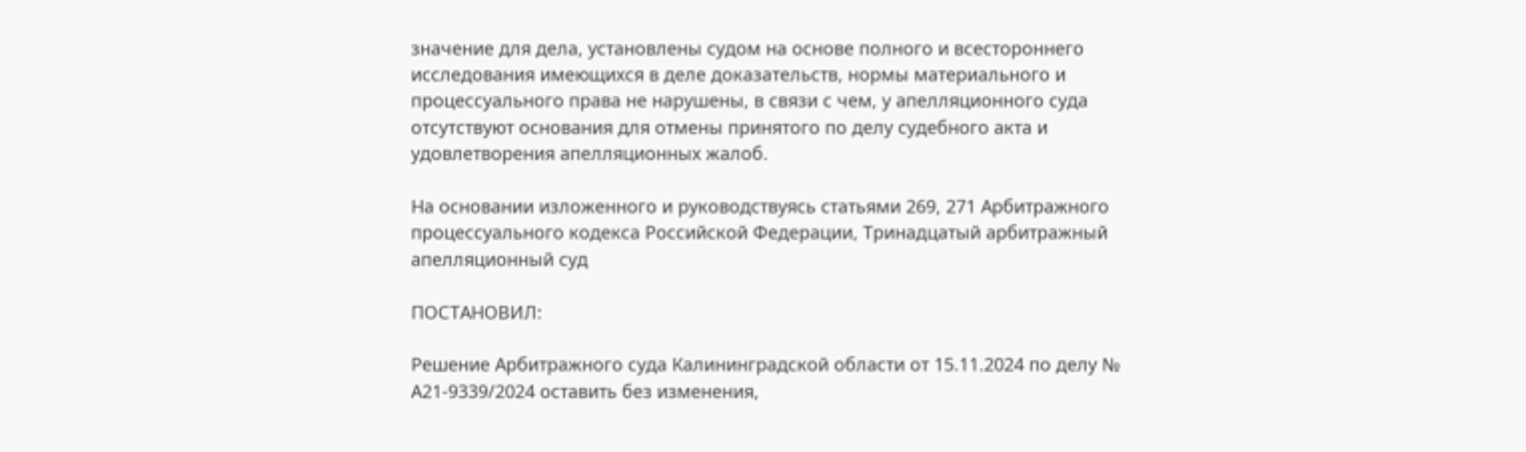значение для дела, установлены судом на основе полного и всестороннего исследования имеющихся в деле доказательств, нормы материального и процессуального права не нарушены, в связи с чем, у апелляционного суда отсутствуют основания для отмены принятого по делу судебного акта и удовлетворения апелляционных жалоб.

На основании изложенного и руководствуясь статьями 269, 271 Арбитражного процессуального кодекса Российской Федерации, Тринадцатый арбитражный апелляционный суд

ПОСТАНОВИЛ:

Решение Арбитражного суда Калининградской области от 15.11.2024 по делу № А21-9339/2024 оставить без изменения,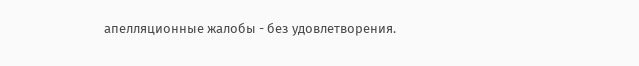апелляционные жалобы - без удовлетворения.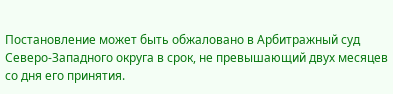Постановление может быть обжаловано в Арбитражный суд Северо-Западного округа в срок, не превышающий двух месяцев со дня его принятия.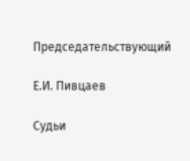Председательствующий

Е.И. Пивцаев

Судьи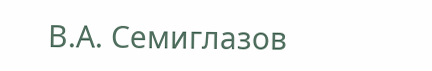В.А. Семиглазов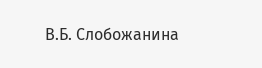В.Б. Слобожанина